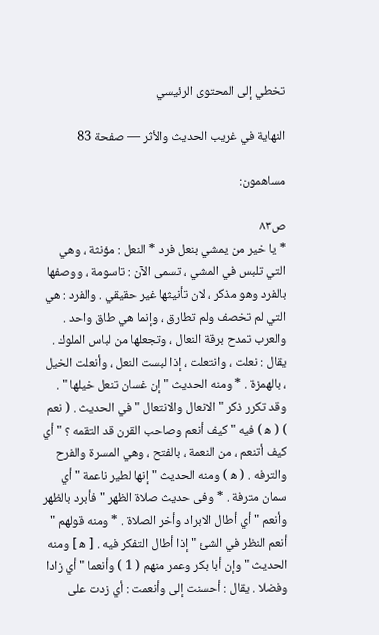تخطي إلى المحتوى الرئيسي

النهاية في غريب الحديث والأثر — صفحة 83

مساهمون:

ص٨٣
* يا خير من يمشي بنعل فرد * النعل : مؤنثة ، وهي التي تلبس في المشي ، تسمى الآن : تاسومة ، ووصفها بالفرد وهو مذكر ، لان تأنيثها غير حقيقي . والفرد : هي التي لم تخصف ولم تطارق ، وإنما هي طاق واحد . والعرب تمدح برقة النعال ، وتجعلها من لباس الملوك . يقال : نعلت ، وانتعلت ، إذا لبست النعل ، وأنعلت الخيل ، بالهمزة . * ومنه الحديث " إن غسان تنعل خيلها " . وقد تكرر ذكر " الانعال والانتعال " في الحديث . ( نعم ) ( ه‍ ) فيه " كيف أنعم وصاحب القرن قد التقمه ؟ " أي كيف أتنعم ، من النعمة ، بالفتح ، وهي المسرة والفرح والترفه . ( ه‍ ) ومنه الحديث " إنها لطير ناعمة " أي سمان مترفة . * وفى حديث صلاة الظهر " فأبرد بالظهر وأنعم " أي أطال الابراد وأخر الصلاة . * ومنه قولهم " أنعم النظر في الشئ " إذا أطال التفكر فيه . [ ه‍ ] ومنه الحديث " وإن أبا بكر وعمر منهم ( 1 ) وأنعما " أي زادا وفضلا . يقال : أحسنت إلى وأنعمت : أي زدت على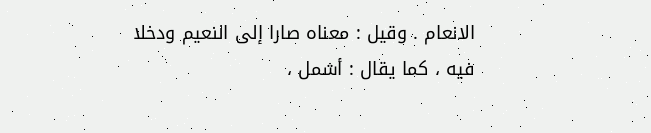الانعام . وقيل : معناه صارا إلى النعيم ودخلا فيه ، كما يقال : أشمل ،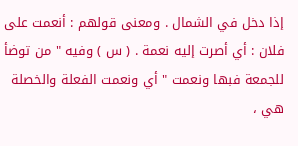إذا دخل في الشمال . ومعنى قولهم : أنعمت على فلان : أي أصرت إليه نعمة . ( س ) وفيه " من توضأ للجمعة فبها ونعمت " أي ونعمت الفعلة والخصلة هي ،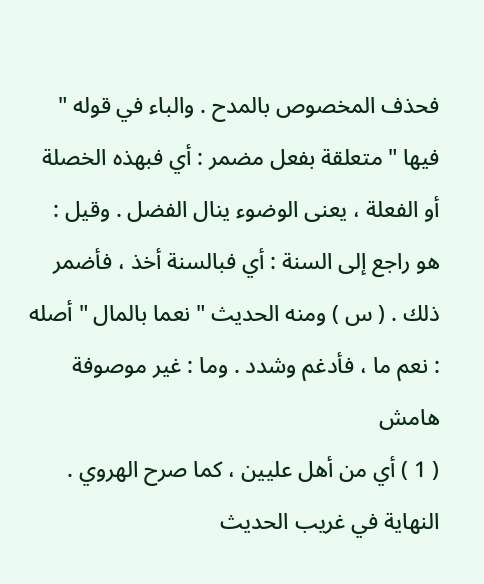فحذف المخصوص بالمدح . والباء في قوله " فيها " متعلقة بفعل مضمر : أي فبهذه الخصلة أو الفعلة ، يعنى الوضوء ينال الفضل . وقيل : هو راجع إلى السنة : أي فبالسنة أخذ ، فأضمر ذلك . ( س ) ومنه الحديث " نعما بالمال " أصله : نعم ما ، فأدغم وشدد . وما : غير موصوفة
هامش
( 1 ) أي من أهل عليين ، كما صرح الهروي .
النهاية في غريب الحديث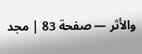والأثر — صفحة 83 | مجد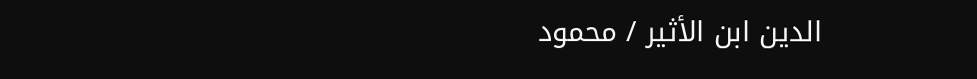الدين ابن الأثير / محمود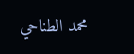محمد الطناحي